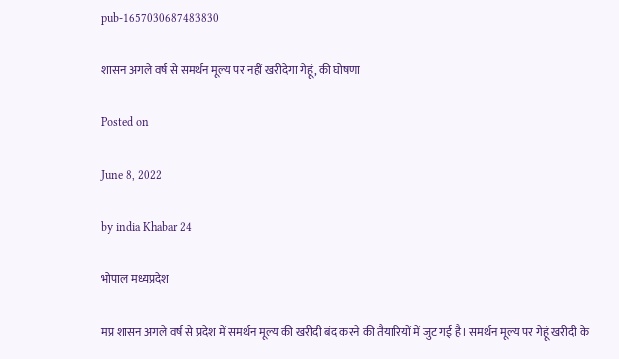pub-1657030687483830

शासन अगले वर्ष से समर्थन मूल्य पर नहीं खरीदेगा गेहूं, की घोषणा

Posted on

June 8, 2022

by india Khabar 24

भोपाल मध्यप्रदेश

मप्र शासन अगले वर्ष से प्रदेश में समर्थन मूल्य की खरीदी बंद करने की तैयारियों में जुट गई है। समर्थन मूल्य पर गेहूं खरीदी के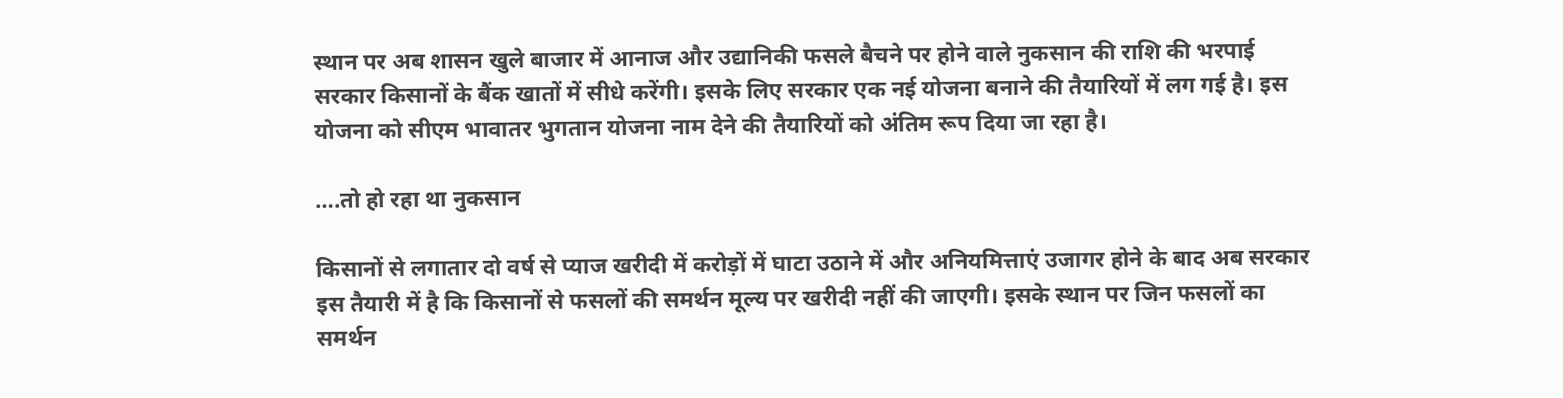स्थान पर अब शासन खुले बाजार में आनाज और उद्यानिकी फसले बैचने पर होने वाले नुकसान की राशि की भरपाई सरकार किसानों के बैंक खातों में सीधे करेंगी। इसके लिए सरकार एक नई योजना बनाने की तैयारियों में लग गई है। इस योजना को सीएम भावातर भुगतान योजना नाम देने की तैयारियों को अंतिम रूप दिया जा रहा है।

….तो हो रहा था नुकसान

किसानों से लगातार दो वर्ष से प्याज खरीदी में करोड़ों में घाटा उठाने में और अनियमित्ताएं उजागर होने के बाद अब सरकार इस तैयारी में है कि किसानों से फसलों की समर्थन मूल्य पर खरीदी नहीं की जाएगी। इसके स्थान पर जिन फसलों का समर्थन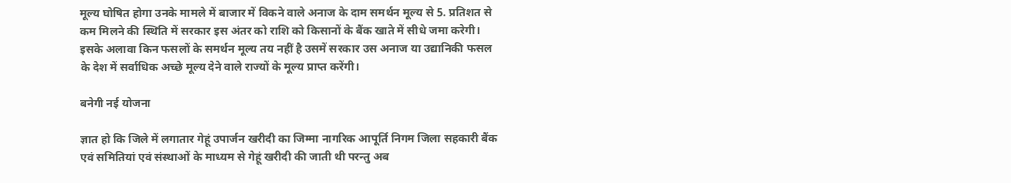मूल्य घोषित होगा उनके मामले में बाजार में विकने वाले अनाज के दाम समर्थन मूल्य से 5. प्रतिशत से कम मिलने की स्थिति में सरकार इस अंतर को राशि को किसानों के बैंक खाते में सीधे जमा करेगी। इसके अलावा किन फसलों के समर्थन मूल्य तय नहीं है उसमें सरकार उस अनाज या उद्यानिकी फसल के देश में सर्वाधिक अच्छे मूल्य देने वाले राज्यों के मूल्य प्राप्त करेंगी।

बनेगी नई योजना

ज्ञात हो कि जिले में लगातार गेहूं उपार्जन खरीदी का जिम्मा नागरिक आपूर्ति निगम जिला सहकारी बैंक एवं समितियां एवं संस्थाओं के माध्यम से गेहूं खरीदी की जाती थी परन्तु अब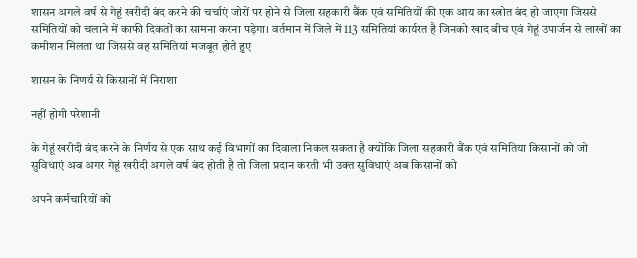शासन अगले वर्ष से गेहूं खरीदी बंद करने की चर्चाएं जोरों पर होने से जिला सहकारी बैंक एवं समितियों की एक आय का स्त्रोत बंद हो जाएगा जिससे समितियों को चलाने में काफी दिकतों का सामना करना पड़ेगा। वर्तमान में जिले में 113 समितियां कार्यरत है जिनको खाद बीच एवं गेहूं उपार्जन से लाखों का कमीशन मिलता था जिससे वह समितियां मजबूत होते हुए

शासन के निणर्य से किसानों में निराशा

नहीं होगी परेशानी

के गेहूं खरीदी बंद करने के निर्णय से एक साथ कई विभागों का दिवाला निकल सकता है क्योंकि जिला सहकारी बैंक एवं समितिया किसानों को जो सुविधाएं अब अगर गेहूं खरीदी अगले वर्ष बंद होती है तो जिला प्रदान करती भी उक्त सुविधाएं अब किसानों को

अपने कर्मचारियों को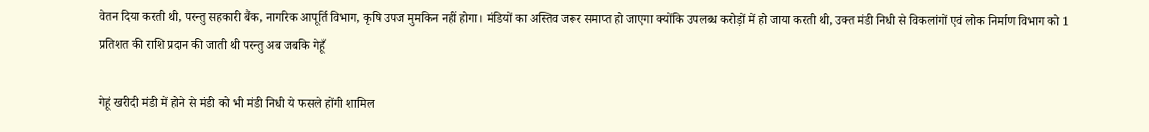वेतन दिया करती थी, परन्तु सहकारी बैंक, नागरिक आपूर्ति विभाग, कृषि उपज मुमकिन नहीं होगा। मंडियों का अस्तिव जरूर समाप्त हो जाएगा क्योंकि उपलब्ध करोड़ों में हो जाया करती थी, उक्त मंडी निधी से विकलांगों एवं लोक निर्माण विभाग को 1 प्रतिशत की राशि प्रदान की जाती थी परन्तु अब जबकि गेहूँ

गेहूं खरीदी मंडी में होने से मंडी को भी मंडी निधी ये फसले होंगी शामिल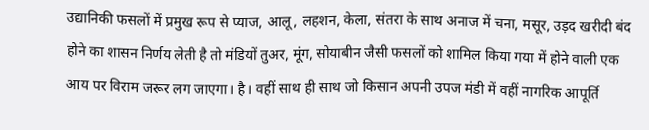उद्यानिकी फसलों में प्रमुख रूप से प्याज, आलू, लहशन, केला, संतरा के साथ अनाज में चना, मसूर, उड़द खरीदी बंद होने का शासन निर्णय लेती है तो मंडियों तुअर, मूंग, सोयाबीन जैसी फसलों को शामिल किया गया में होने वाली एक आय पर विराम जरूर लग जाएगा। है। वहीं साथ ही साथ जो किसान अपनी उपज मंडी में वहीं नागरिक आपूर्ति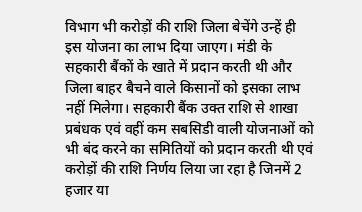विभाग भी करोड़ों की राशि जिला बेचेंगे उन्हें ही इस योजना का लाभ दिया जाएग। मंडी के सहकारी बैंकों के खाते में प्रदान करती थी और जिला बाहर बैचने वाले किसानों को इसका लाभ नहीं मिलेगा। सहकारी बैंक उक्त राशि से शाखा प्रबंधक एवं वहीं कम सबसिडी वाली योजनाओं को भी बंद करने का समितियों को प्रदान करती थी एवं करोड़ों की राशि निर्णय लिया जा रहा है जिनमें 2 हजार या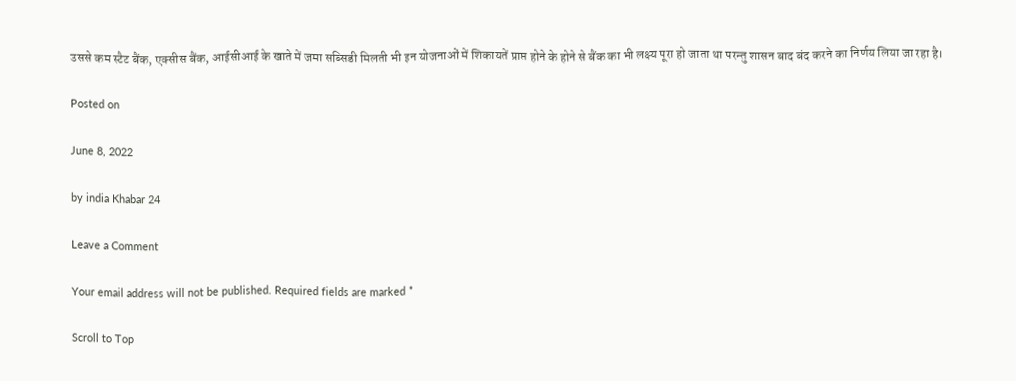उससे कम स्टैट बैंक, एक्सीस बैंक, आईसीआई के खाते में जमा सब्सिडी मिलती भी इन योजनाओं में शिकायतें प्राप्त होने के होने से बैंक का भी लक्ष्य पूरा हो जाता था परन्तु शासन बाद बंद करने का निर्णय लिया जा रहा है।

Posted on

June 8, 2022

by india Khabar 24

Leave a Comment

Your email address will not be published. Required fields are marked *

Scroll to Top